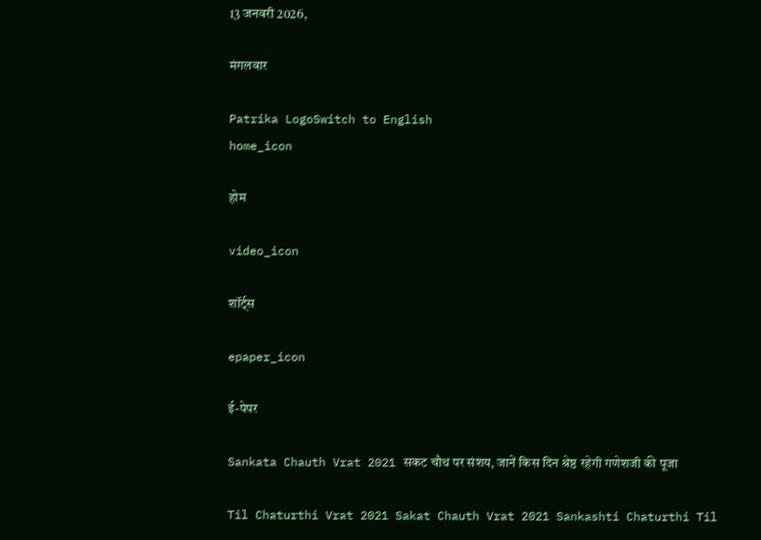13 जनवरी 2026,

मंगलवार

Patrika LogoSwitch to English
home_icon

होम

video_icon

शॉर्ट्स

epaper_icon

ई-पेपर

Sankata Chauth Vrat 2021 सकट चौथ पर संशय, जानें किस दिन श्रेष्ठ रहेगी गणेशजी की पूजा

Til Chaturthi Vrat 2021 Sakat Chauth Vrat 2021 Sankashti Chaturthi Til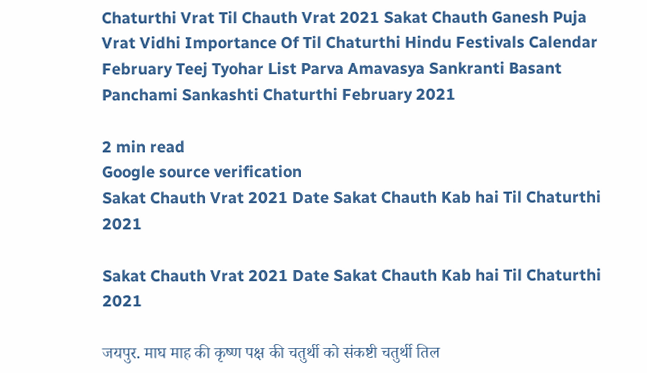Chaturthi Vrat Til Chauth Vrat 2021 Sakat Chauth Ganesh Puja Vrat Vidhi Importance Of Til Chaturthi Hindu Festivals Calendar February Teej Tyohar List Parva Amavasya Sankranti Basant Panchami Sankashti Chaturthi February 2021

2 min read
Google source verification
Sakat Chauth Vrat 2021 Date Sakat Chauth Kab hai Til Chaturthi 2021

Sakat Chauth Vrat 2021 Date Sakat Chauth Kab hai Til Chaturthi 2021

जयपुर. माघ माह की कृष्ण पक्ष की चतुर्थी को संकष्टी चतुर्थी तिल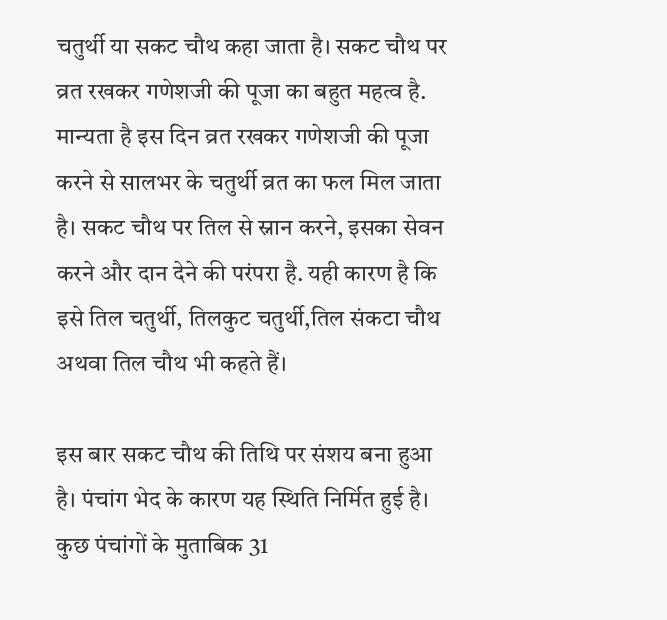चतुर्थी या सकट चौथ कहा जाता है। सकट चौथ पर व्रत रखकर गणेशजी की पूजा का बहुत महत्व है. मान्यता है इस दिन व्रत रखकर गणेशजी की पूजा करने से सालभर के चतुर्थी व्रत का फल मिल जाता है। सकट चौथ पर तिल से स्नान करने, इसका सेवन करने और दान देने की परंपरा है. यही कारण है कि इसे तिल चतुर्थी, तिलकुट चतुर्थी,तिल संकटा चौथ अथवा तिल चौथ भी कहते हैं।

इस बार सकट चौथ की तिथि पर संशय बना हुआ है। पंचांग भेद के कारण यह स्थिति निर्मित हुई है। कुछ पंचांगों के मुताबिक 31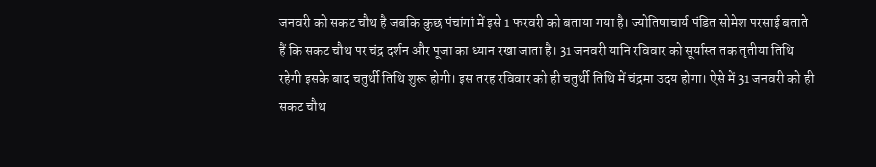जनवरी को सकट चौथ है जबकि कुछ पंचांगां में इसे 1 फरवरी को बताया गया है। ज्योतिषाचार्य पंडित सोमेश परसाई बताते हैं कि सकट चौथ पर चंद्र दर्शन और पूजा का ध्यान रखा जाता है। 31 जनवरी यानि रविवार को सूर्यास्त तक तृतीया तिथि रहेगी इसके बाद चतुर्थी तिथि शुरू होगी। इस तरह रविवार को ही चतुर्थी तिथि में चंद्रमा उदय होगा। ऐसे में 31 जनवरी को ही सकट चौथ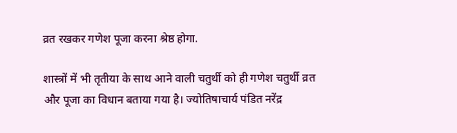व्रत रखकर गणेश पूजा करना श्रेष्ठ होगा.

शास्त्रों में भी तृतीया के साथ आने वाली चतुर्थी को ही गणेश चतुर्थी व्रत और पूजा का विधान बताया गया है। ज्योतिषाचार्य पंडित नरेंद्र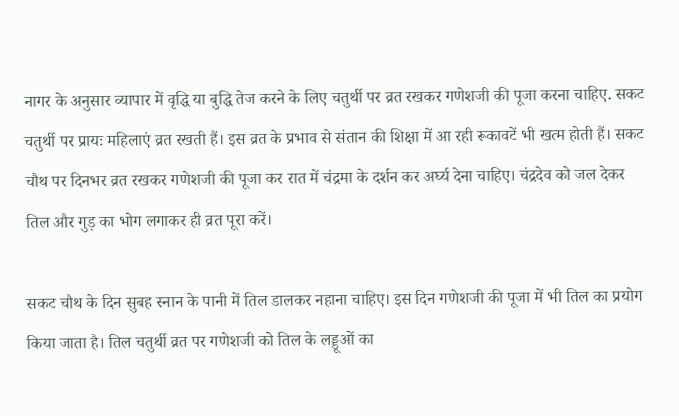नागर के अनुसार व्यापार में वृद्धि या बुद्धि तेज करने के लिए चतुर्थी पर व्रत रखकर गणेशजी की पूजा करना चाहिए. सकट चतुर्थी पर प्रायः महिलाएं व्रत रखती हैं। इस व्रत के प्रभाव से संतान की शिक्षा में आ रही रूकावटें भी खत्म होती हैं। सकट चौथ पर दिनभर व्रत रखकर गणेशजी की पूजा कर रात में चंद्रमा के दर्शन कर अर्घ्य देना चाहिए। चंद्रदेव को जल देकर तिल और गुड़ का भोग लगाकर ही व्रत पूरा करें।

सकट चौथ के दिन सुबह स्नान के पानी में तिल डालकर नहाना चाहिए। इस दिन गणेशजी की पूजा में भी तिल का प्रयोग किया जाता है। तिल चतुर्थी व्रत पर गणेशजी को तिल के लड्डूओं का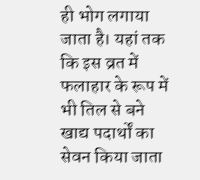ही भोग लगाया जाता है। यहां तक कि इस व्रत में फलाहार के रूप में भी तिल से बने खाद्य पदार्थों का सेवन किया जाता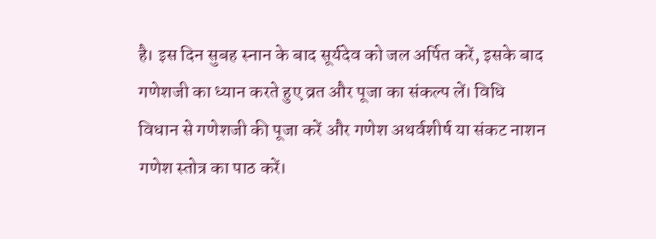है। इस दिन सुबह स्नान के बाद सूर्यदेव को जल अर्पित करें, इसके बाद गणेशजी का ध्यान करते हुए व्रत और पूजा का संकल्प लें। विधि विधान से गणेशजी की पूजा करें और गणेश अथर्वशीर्ष या संकट नाशन गणेश स्तोत्र का पाठ करें।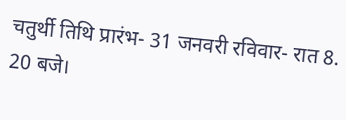चतुर्थी तिथि प्रारंभ- 31 जनवरी रविवार- रात 8. 20 बजे।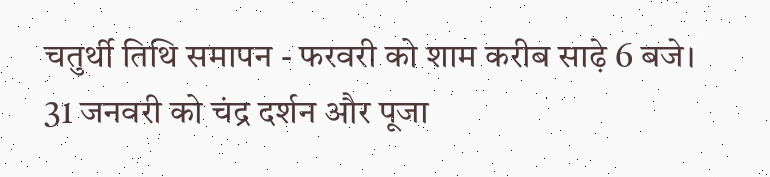चतुर्थी तिथि समापन - फरवरी को शाम करीब साढ़े 6 बजे।
31 जनवरी को चंद्र दर्शन और पूजा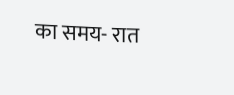का समय- रात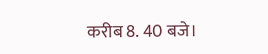करीब 8. 40 बजे।